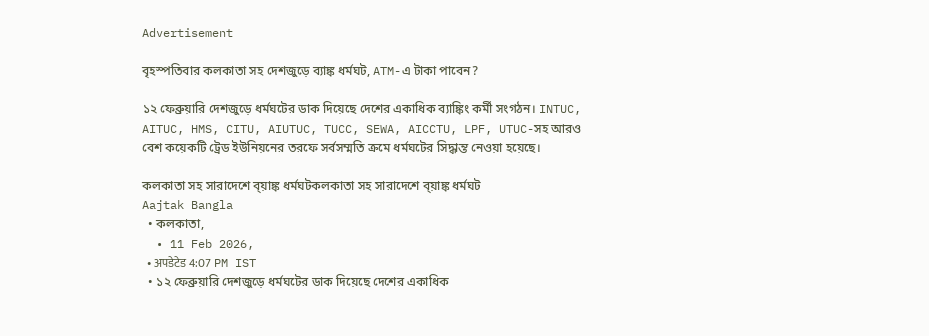Advertisement

বৃহস্পতিবার কলকাতা সহ দেশজুড়ে ব্যাঙ্ক ধর্মঘট, ATM-এ টাকা পাবেন?

১২ ফেব্রুয়ারি দেশজুড়ে ধর্মঘটের ডাক দিয়েছে দেশের একাধিক ব্যাঙ্কিং কর্মী সংগঠন। INTUC, AITUC, HMS, CITU, AIUTUC, TUCC, SEWA, AICCTU, LPF, UTUC-সহ আরও বেশ কয়েকটি ট্রেড ইউনিয়নের তরফে সর্বসম্মতি ক্রমে ধর্মঘটের সিদ্ধান্ত নেওয়া হয়েছে।

কলকাতা সহ সারাদেশে ব্য়াঙ্ক ধর্মঘটকলকাতা সহ সারাদেশে ব্য়াঙ্ক ধর্মঘট
Aajtak Bangla
  • কলকাতা,
  • 11 Feb 2026,
  • अपडेटेड 4:07 PM IST
  • ১২ ফেব্রুয়ারি দেশজুড়ে ধর্মঘটের ডাক দিয়েছে দেশের একাধিক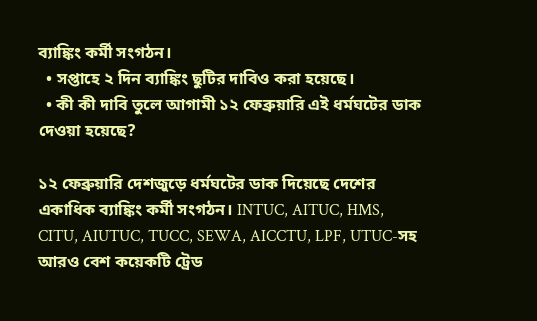ব্যাঙ্কিং কর্মী সংগঠন।
  • সপ্তাহে ২ দিন ব্যাঙ্কিং ছুটির দাবিও করা হয়েছে।
  • কী কী দাবি তুলে আগামী ১২ ফেব্রুয়ারি এই ধর্মঘটের ডাক দেওয়া হয়েছে?

১২ ফেব্রুয়ারি দেশজুড়ে ধর্মঘটের ডাক দিয়েছে দেশের একাধিক ব্যাঙ্কিং কর্মী সংগঠন। INTUC, AITUC, HMS, CITU, AIUTUC, TUCC, SEWA, AICCTU, LPF, UTUC-সহ আরও বেশ কয়েকটি ট্রেড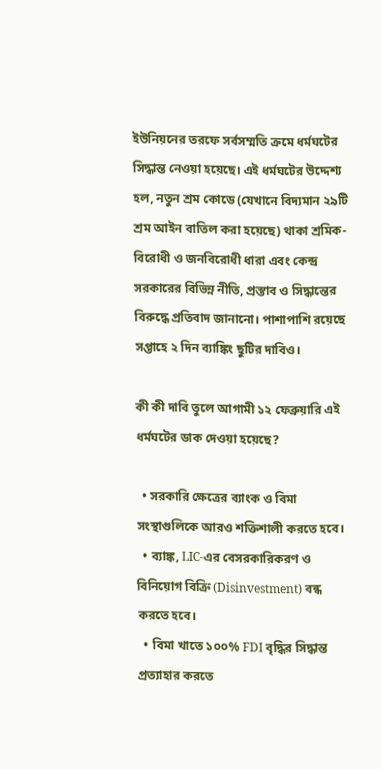ইউনিয়নের তরফে সর্বসম্মতি ক্রমে ধর্মঘটের সিদ্ধান্ত নেওয়া হয়েছে। এই ধর্মঘটের উদ্দেশ্য হল, নতুন শ্রম কোডে (যেখানে বিদ্যমান ২৯টি শ্রম আইন বাতিল করা হয়েছে) থাকা শ্রমিক-বিরোধী ও জনবিরোধী ধারা এবং কেন্দ্র সরকারের বিভিন্ন নীতি, প্রস্তাব ও সিদ্ধান্তের বিরুদ্ধে প্রতিবাদ জানানো। পাশাপাশি রয়েছে সপ্তাহে ২ দিন ব্যাঙ্কিং ছুটির দাবিও।

কী কী দাবি তুলে আগামী ১২ ফেব্রুয়ারি এই ধর্মঘটের ডাক দেওয়া হয়েছে?

  • সরকারি ক্ষেত্রের ব্যাংক ও বিমা সংস্থাগুলিকে আরও শক্তিশালী করতে হবে।
  • ব্যাঙ্ক, LIC-এর বেসরকারিকরণ ও বিনিয়োগ বিক্রি (Disinvestment) বন্ধ করতে হবে।
  • বিমা খাতে ১০০% FDI বৃদ্ধির সিদ্ধান্ত প্রত্যাহার করতে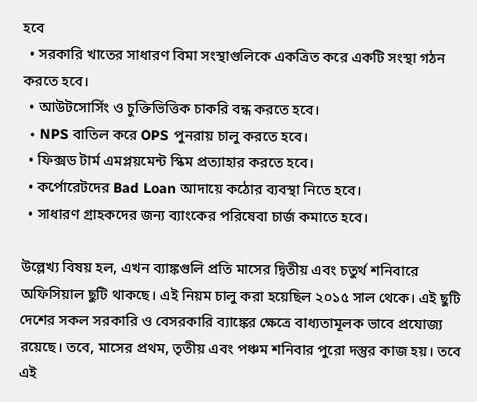হবে
  • সরকারি খাতের সাধারণ বিমা সংস্থাগুলিকে একত্রিত করে একটি সংস্থা গঠন করতে হবে।
  • আউটসোর্সিং ও চুক্তিভিত্তিক চাকরি বন্ধ করতে হবে।
  • NPS বাতিল করে OPS পুনরায় চালু করতে হবে।
  • ফিক্সড টার্ম এমপ্লয়মেন্ট স্কিম প্রত্যাহার করতে হবে।
  • কর্পোরেটদের Bad Loan আদায়ে কঠোর ব্যবস্থা নিতে হবে।
  • সাধারণ গ্রাহকদের জন্য ব্যাংকের পরিষেবা চার্জ কমাতে হবে।

উল্লেখ্য বিষয় হল, এখন ব্যাঙ্কগুলি প্রতি মাসের দ্বিতীয় এবং চতুর্থ শনিবারে অফিসিয়াল ছুটি থাকছে। এই নিয়ম চালু করা হয়েছিল ২০১৫ সাল থেকে। এই ছুটি দেশের সকল সরকারি ও বেসরকারি ব্যাঙ্কের ক্ষেত্রে বাধ্যতামূলক ভাবে প্রযোজ্য রয়েছে। তবে, মাসের প্রথম, তৃতীয় এবং পঞ্চম শনিবার পুরো দস্তুর কাজ হয়। তবে এই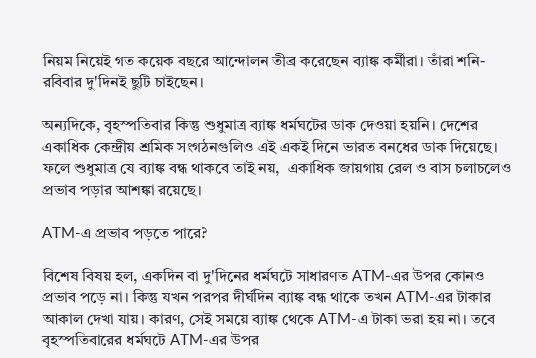নিয়ম নিয়েই গত কয়েক বছরে আন্দোলন তীব্র করেছেন ব্যাঙ্ক কর্মীরা। তাঁরা শনি-রবিবার দু'দিনই ছুটি চাইছেন।

অন্যদিকে, বৃহস্পতিবার কিন্তু শুধুমাত্র ব্যাঙ্ক ধর্মঘটের ডাক দেওয়া হয়নি। দেশের একাধিক কেন্দ্রীয় শ্রমিক সংগঠনগুলিও এই একই দিনে ভারত বনধের ডাক দিয়েছে। ফলে শুধুমাত্র যে ব্যাঙ্ক বন্ধ থাকবে তাই নয়,  একাধিক জায়গায় রেল ও বাস চলাচলেও প্রভাব পড়ার আশঙ্কা রয়েছে।

ATM-এ প্রভাব পড়তে পারে?

বিশেষ বিষয় হল, একদিন বা দু'দিনের ধর্মঘটে সাধারণত ATM-এর উপর কোনও প্রভাব পড়ে না। কিন্তু যখন পরপর দীর্ঘদিন ব্যাঙ্ক বন্ধ থাকে তখন ATM-এর টাকার আকাল দেখা যায়। কারণ, সেই সময়ে ব্যাঙ্ক থেকে ATM-এ টাকা ভরা হয় না। তবে বৃহস্পতিবারের ধর্মঘটে ATM-এর উপর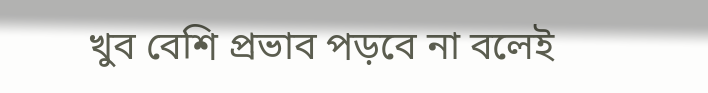খুব বেশি প্রভাব পড়বে না বলেই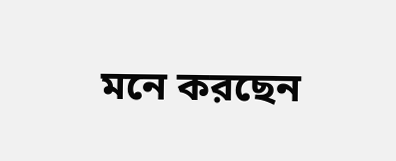মনে করছেন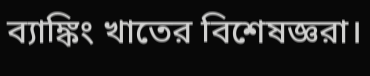ব্যাঙ্কিং খাতের বিশেষজ্ঞরা।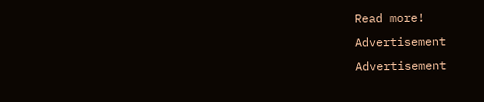Read more!
Advertisement
Advertisement